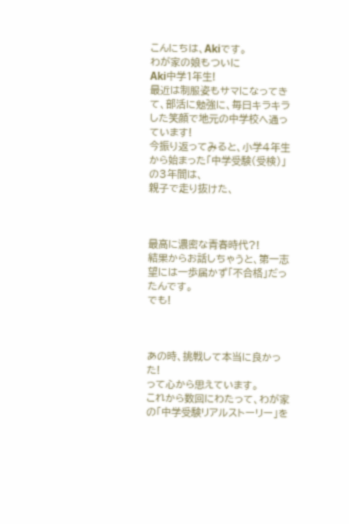こんにちは、Akiです。
わが家の娘もついに
Aki中学1年生!
最近は制服姿もサマになってきて、部活に勉強に、毎日キラキラした笑顔で地元の中学校へ通っています!
今振り返ってみると、小学4年生から始まった「中学受験(受検)」の3年間は、
親子で走り抜けた、



最高に濃密な青春時代?!
結果からお話しちゃうと、第一志望には一歩届かず「不合格」だったんです。
でも!



あの時、挑戦して本当に良かった!
って心から思えています。
これから数回にわたって、わが家の「中学受験リアルストーリー」を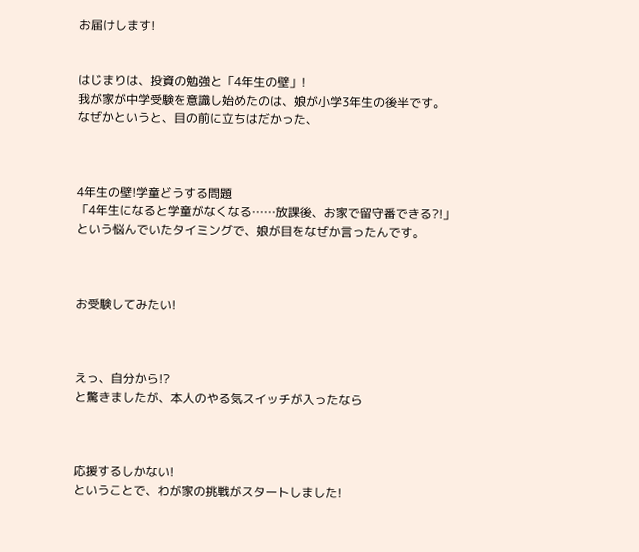お届けします!


はじまりは、投資の勉強と「4年生の壁」!
我が家が中学受験を意識し始めたのは、娘が小学3年生の後半です。
なぜかというと、目の前に立ちはだかった、



4年生の壁!学童どうする問題
「4年生になると学童がなくなる……放課後、お家で留守番できる?!」
という悩んでいたタイミングで、娘が目をなぜか言ったんです。



お受験してみたい!



えっ、自分から!?
と驚きましたが、本人のやる気スイッチが入ったなら



応援するしかない!
ということで、わが家の挑戦がスタートしました!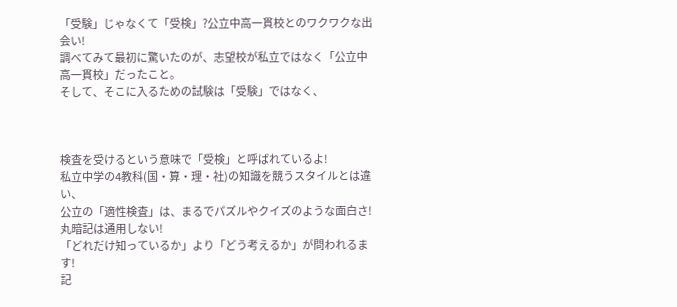「受験」じゃなくて「受検」?公立中高一貫校とのワクワクな出会い!
調べてみて最初に驚いたのが、志望校が私立ではなく「公立中高一貫校」だったこと。
そして、そこに入るための試験は「受験」ではなく、



検査を受けるという意味で「受検」と呼ばれているよ!
私立中学の4教科(国・算・理・社)の知識を競うスタイルとは違い、
公立の「適性検査」は、まるでパズルやクイズのような面白さ!
丸暗記は通用しない!
「どれだけ知っているか」より「どう考えるか」が問われるます!
記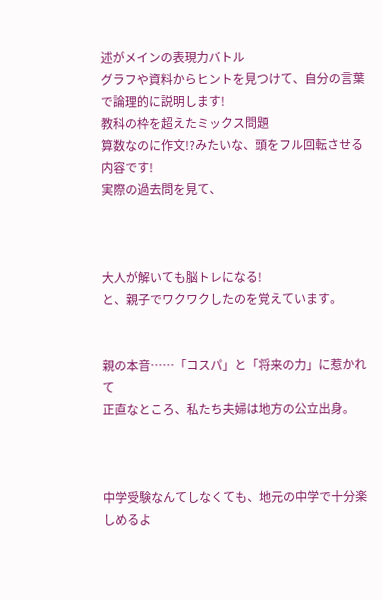述がメインの表現力バトル
グラフや資料からヒントを見つけて、自分の言葉で論理的に説明します!
教科の枠を超えたミックス問題
算数なのに作文!?みたいな、頭をフル回転させる内容です!
実際の過去問を見て、



大人が解いても脳トレになる!
と、親子でワクワクしたのを覚えています。


親の本音……「コスパ」と「将来の力」に惹かれて
正直なところ、私たち夫婦は地方の公立出身。



中学受験なんてしなくても、地元の中学で十分楽しめるよ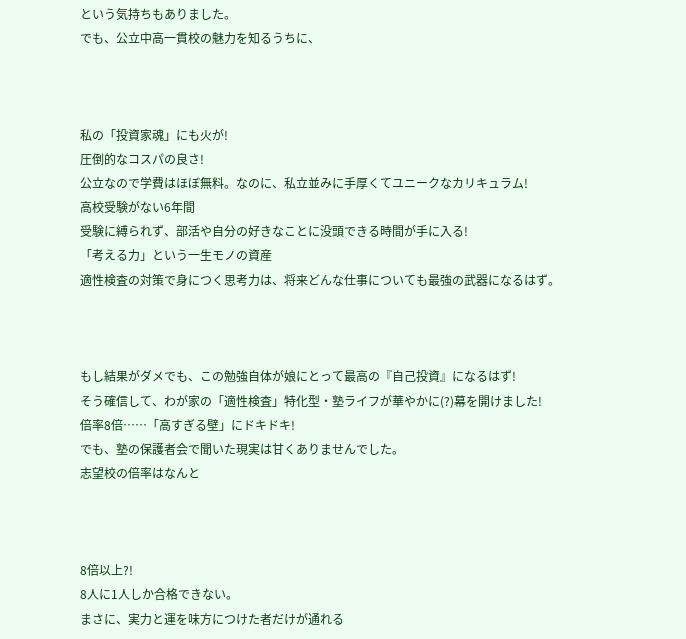という気持ちもありました。
でも、公立中高一貫校の魅力を知るうちに、



私の「投資家魂」にも火が!
圧倒的なコスパの良さ!
公立なので学費はほぼ無料。なのに、私立並みに手厚くてユニークなカリキュラム!
高校受験がない6年間
受験に縛られず、部活や自分の好きなことに没頭できる時間が手に入る!
「考える力」という一生モノの資産
適性検査の対策で身につく思考力は、将来どんな仕事についても最強の武器になるはず。



もし結果がダメでも、この勉強自体が娘にとって最高の『自己投資』になるはず!
そう確信して、わが家の「適性検査」特化型・塾ライフが華やかに(?)幕を開けました!
倍率8倍……「高すぎる壁」にドキドキ!
でも、塾の保護者会で聞いた現実は甘くありませんでした。
志望校の倍率はなんと



8倍以上?!
8人に1人しか合格できない。
まさに、実力と運を味方につけた者だけが通れる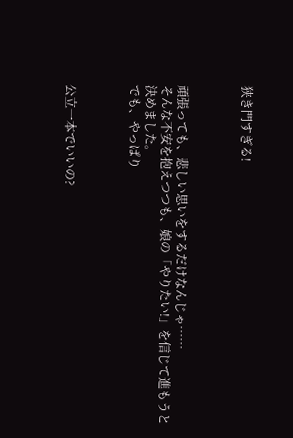狭き門すぎる!



頑張っても、悲しい思いをするだけなんじゃ……
そんな不安を抱えつつも、娘の「やりたい!」を信じて進もうと決めました。
でも、やっぱり



公立一本でいいの?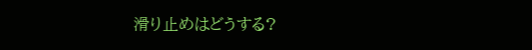滑り止めはどうする?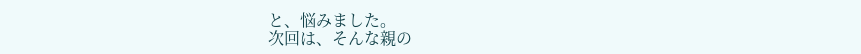と、悩みました。
次回は、そんな親の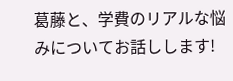葛藤と、学費のリアルな悩みについてお話しします!